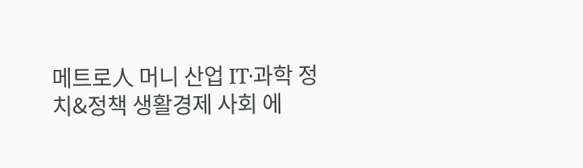메트로人 머니 산업 IT·과학 정치&정책 생활경제 사회 에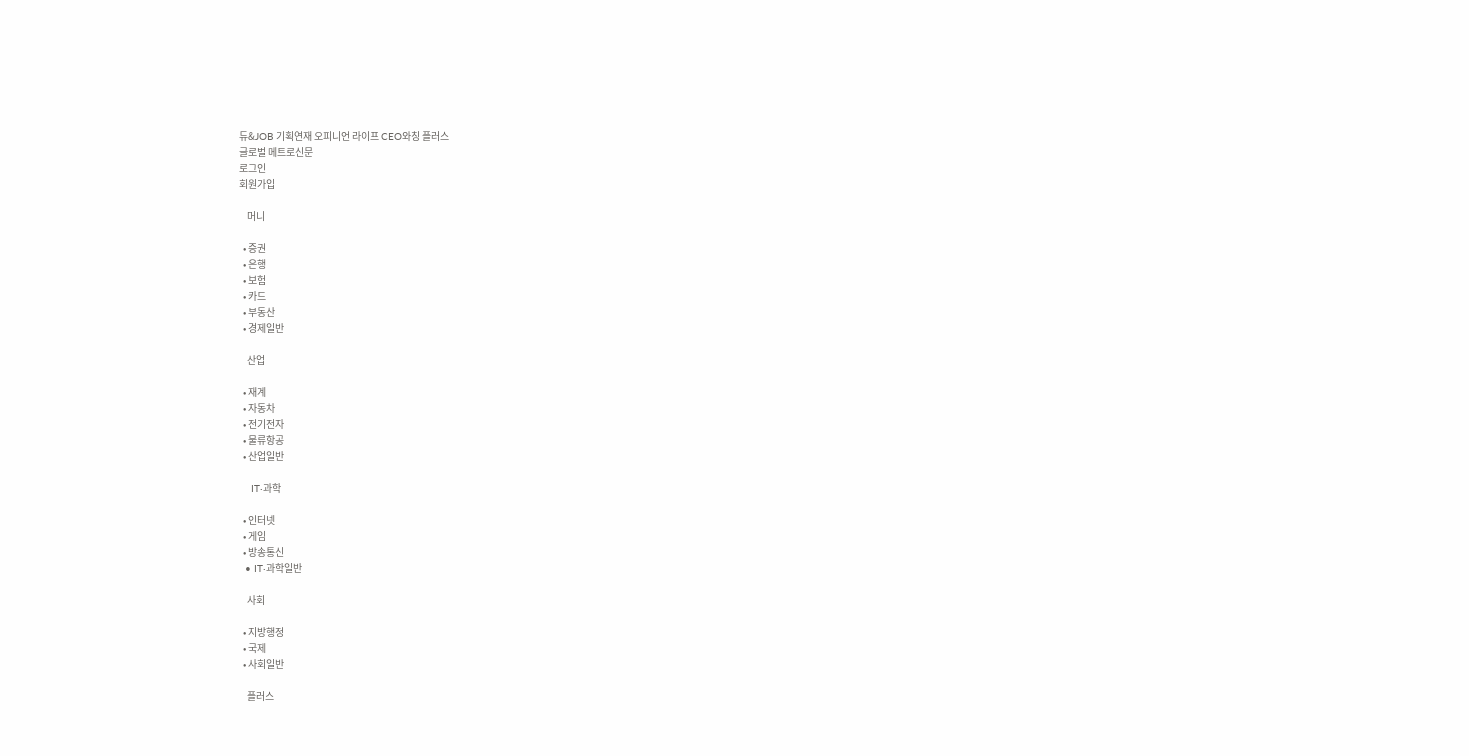듀&JOB 기획연재 오피니언 라이프 CEO와칭 플러스
글로벌 메트로신문
로그인
회원가입

    머니

  • 증권
  • 은행
  • 보험
  • 카드
  • 부동산
  • 경제일반

    산업

  • 재계
  • 자동차
  • 전기전자
  • 물류항공
  • 산업일반

    IT·과학

  • 인터넷
  • 게임
  • 방송통신
  • IT·과학일반

    사회

  • 지방행정
  • 국제
  • 사회일반

    플러스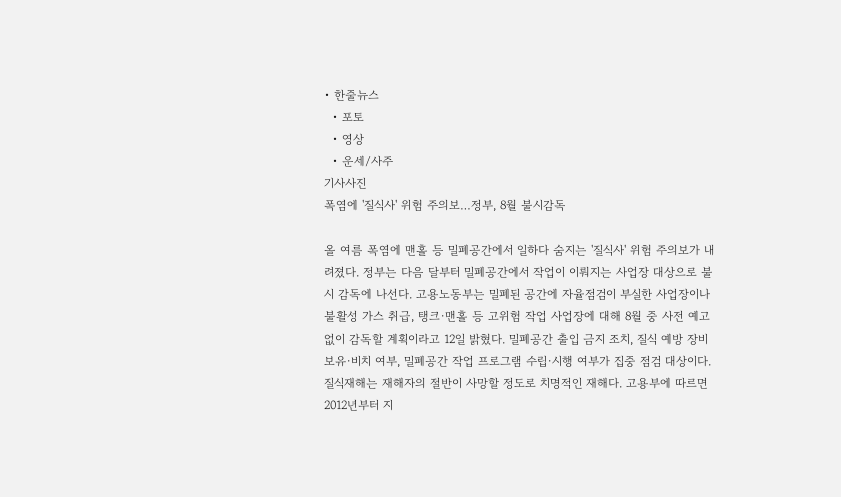• 한줄뉴스
  • 포토
  • 영상
  • 운세/사주
기사사진
폭염에 '질식사' 위험 주의보…정부, 8월 불시감독

올 여름 폭염에 맨홀 등 밀폐공간에서 일하다 숨지는 '질식사' 위험 주의보가 내려졌다. 정부는 다음 달부터 밀폐공간에서 작업이 이뤄지는 사업장 대상으로 불시 감독에 나선다. 고용노동부는 밀폐된 공간에 자율점검이 부실한 사업장이나 불활성 가스 취급, 탱크·맨홀 등 고위험 작업 사업장에 대해 8월 중 사전 예고 없이 감독할 계획이라고 12일 밝혔다. 밀폐공간 출입 금지 조치, 질식 예방 장비 보유·비치 여부, 밀폐공간 작업 프로그램 수립·시행 여부가 집중 점검 대상이다. 질식재해는 재해자의 절반이 사망할 정도로 치명적인 재해다. 고용부에 따르면 2012년부터 지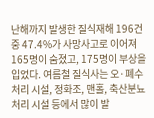난해까지 발생한 질식재해 196건 중 47.4%가 사망사고로 이어져 165명이 숨졌고, 175명이 부상을 입었다. 여름철 질식사는 오·폐수 처리 시설, 정화조, 맨홀, 축산분뇨 처리 시설 등에서 많이 발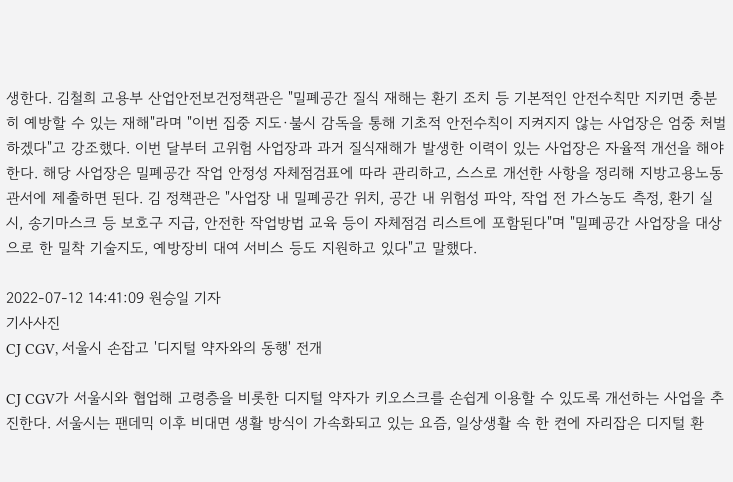생한다. 김철희 고용부 산업안전보건정책관은 "밀폐공간 질식 재해는 환기 조치 등 기본적인 안전수칙만 지키면 충분히 예방할 수 있는 재해"라며 "이번 집중 지도·불시 감독을 통해 기초적 안전수칙이 지켜지지 않는 사업장은 엄중 처벌하겠다"고 강조했다. 이번 달부터 고위험 사업장과 과거 질식재해가 발생한 이력이 있는 사업장은 자율적 개선을 해야 한다. 해당 사업장은 밀폐공간 작업 안정성 자체점검표에 따라 관리하고, 스스로 개선한 사항을 정리해 지방고용노동관서에 제출하면 된다. 김 정책관은 "사업장 내 밀폐공간 위치, 공간 내 위험성 파악, 작업 전 가스농도 측정, 환기 실시, 송기마스크 등 보호구 지급, 안전한 작업방법 교육 등이 자체점검 리스트에 포함된다"며 "밀폐공간 사업장을 대상으로 한 밀착 기술지도, 예방장비 대여 서비스 등도 지원하고 있다"고 말했다.

2022-07-12 14:41:09 원승일 기자
기사사진
CJ CGV, 서울시 손잡고 '디지털 약자와의 동행' 전개

CJ CGV가 서울시와 협업해 고령층을 비롯한 디지털 약자가 키오스크를 손쉽게 이용할 수 있도록 개선하는 사업을 추진한다. 서울시는 팬데믹 이후 비대면 생활 방식이 가속화되고 있는 요즘, 일상생활 속 한 켠에 자리잡은 디지털 환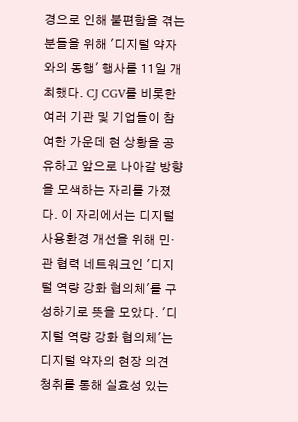경으로 인해 불편함을 겪는 분들을 위해 '디지털 약자와의 동행' 행사를 11일 개최했다. CJ CGV를 비롯한 여러 기관 및 기업들이 참여한 가운데 현 상황을 공유하고 앞으로 나아갈 방향을 모색하는 자리를 가졌다. 이 자리에서는 디지털 사용환경 개선을 위해 민·관 협력 네트워크인 '디지털 역량 강화 협의체'를 구성하기로 뜻을 모았다. '디지털 역량 강화 협의체'는 디지털 약자의 현장 의견 청취를 통해 실효성 있는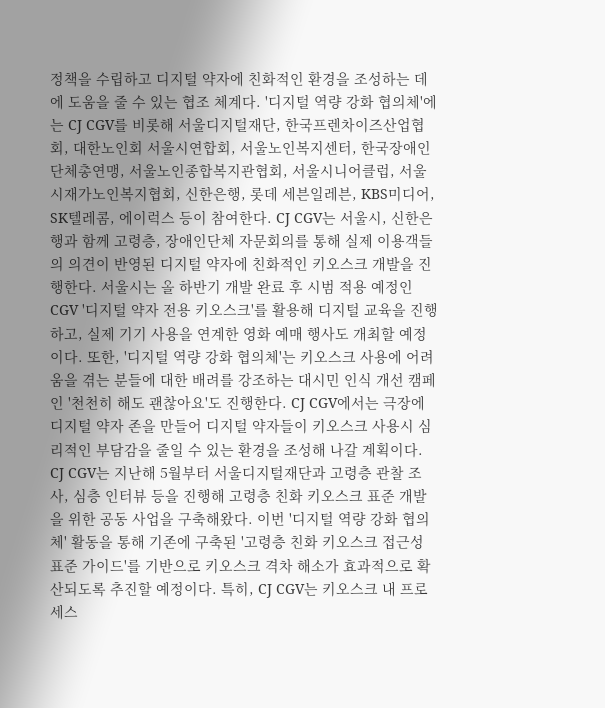정책을 수립하고 디지털 약자에 친화적인 환경을 조성하는 데에 도움을 줄 수 있는 협조 체계다. '디지털 역량 강화 협의체'에는 CJ CGV를 비롯해 서울디지털재단, 한국프렌차이즈산업협회, 대한노인회 서울시연합회, 서울노인복지센터, 한국장애인단체총연맹, 서울노인종합복지관협회, 서울시니어클럽, 서울시재가노인복지협회, 신한은행, 롯데 세븐일레븐, KBS미디어, SK텔레콤, 에이럭스 등이 참여한다. CJ CGV는 서울시, 신한은행과 함께 고령층, 장애인단체 자문회의를 통해 실제 이용객들의 의견이 반영된 디지털 약자에 친화적인 키오스크 개발을 진행한다. 서울시는 올 하반기 개발 완료 후 시범 적용 예정인 CGV '디지털 약자 전용 키오스크'를 활용해 디지털 교육을 진행하고, 실제 기기 사용을 연계한 영화 예매 행사도 개최할 예정이다. 또한, '디지털 역량 강화 협의체'는 키오스크 사용에 어려움을 겪는 분들에 대한 배려를 강조하는 대시민 인식 개선 캠페인 '천천히 해도 괜찮아요'도 진행한다. CJ CGV에서는 극장에 디지털 약자 존을 만들어 디지털 약자들이 키오스크 사용시 심리적인 부담감을 줄일 수 있는 환경을 조성해 나갈 계획이다. CJ CGV는 지난해 5월부터 서울디지털재단과 고령층 관찰 조사, 심층 인터뷰 등을 진행해 고령층 친화 키오스크 표준 개발을 위한 공동 사업을 구축해왔다. 이번 '디지털 역량 강화 협의체' 활동을 통해 기존에 구축된 '고령층 친화 키오스크 접근성 표준 가이드'를 기반으로 키오스크 격차 해소가 효과적으로 확산되도록 추진할 예정이다. 특히, CJ CGV는 키오스크 내 프로세스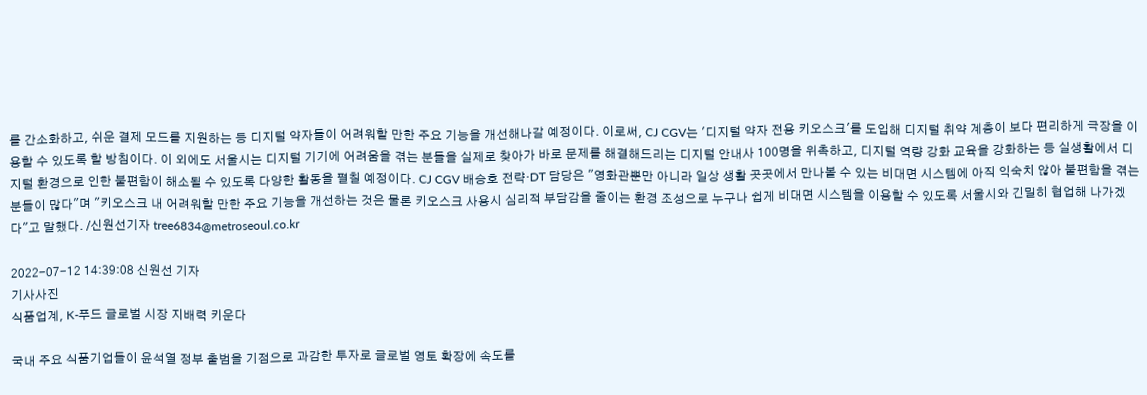를 간소화하고, 쉬운 결제 모드를 지원하는 등 디지털 약자들이 어려워할 만한 주요 기능을 개선해나갈 예정이다. 이로써, CJ CGV는 '디지털 약자 전용 키오스크'를 도입해 디지털 취약 계층이 보다 편리하게 극장을 이용할 수 있도록 할 방침이다. 이 외에도 서울시는 디지털 기기에 어려움을 겪는 분들을 실제로 찾아가 바로 문제를 해결해드리는 디지털 안내사 100명을 위촉하고, 디지털 역량 강화 교육을 강화하는 등 실생활에서 디지털 환경으로 인한 불편함이 해소될 수 있도록 다양한 활동을 펼칠 예정이다. CJ CGV 배승호 전략·DT 담당은 "영화관뿐만 아니라 일상 생활 곳곳에서 만나볼 수 있는 비대면 시스템에 아직 익숙치 않아 불편함을 겪는 분들이 많다"며 "키오스크 내 어려워할 만한 주요 기능을 개선하는 것은 물론 키오스크 사용시 심리적 부담감을 줄이는 환경 조성으로 누구나 쉽게 비대면 시스템을 이용할 수 있도록 서울시와 긴밀히 협업해 나가겠다"고 말했다. /신원선기자 tree6834@metroseoul.co.kr

2022-07-12 14:39:08 신원선 기자
기사사진
식품업계, K-푸드 글로벌 시장 지배력 키운다

국내 주요 식품기업들이 윤석열 정부 출범을 기점으로 과감한 투자로 글로벌 영토 확장에 속도를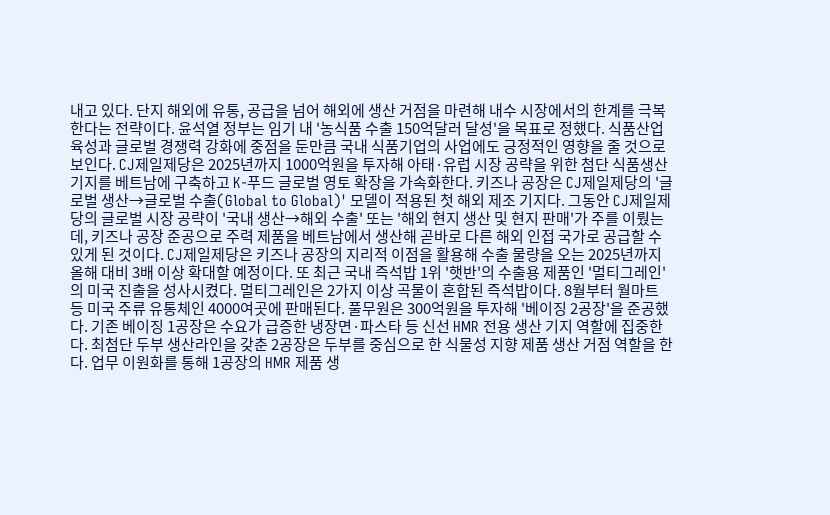내고 있다. 단지 해외에 유통, 공급을 넘어 해외에 생산 거점을 마련해 내수 시장에서의 한계를 극복한다는 전략이다. 윤석열 정부는 임기 내 '농식품 수출 150억달러 달성'을 목표로 정했다. 식품산업 육성과 글로벌 경쟁력 강화에 중점을 둔만큼 국내 식품기업의 사업에도 긍정적인 영향을 줄 것으로 보인다. CJ제일제당은 2025년까지 1000억원을 투자해 아태·유럽 시장 공략을 위한 첨단 식품생산기지를 베트남에 구축하고 K-푸드 글로벌 영토 확장을 가속화한다. 키즈나 공장은 CJ제일제당의 '글로벌 생산→글로벌 수출(Global to Global)' 모델이 적용된 첫 해외 제조 기지다. 그동안 CJ제일제당의 글로벌 시장 공략이 '국내 생산→해외 수출' 또는 '해외 현지 생산 및 현지 판매'가 주를 이뤘는데, 키즈나 공장 준공으로 주력 제품을 베트남에서 생산해 곧바로 다른 해외 인접 국가로 공급할 수 있게 된 것이다. CJ제일제당은 키즈나 공장의 지리적 이점을 활용해 수출 물량을 오는 2025년까지 올해 대비 3배 이상 확대할 예정이다. 또 최근 국내 즉석밥 1위 '햇반'의 수출용 제품인 '멀티그레인'의 미국 진출을 성사시켰다. 멀티그레인은 2가지 이상 곡물이 혼합된 즉석밥이다. 8월부터 월마트 등 미국 주류 유통체인 4000여곳에 판매된다. 풀무원은 300억원을 투자해 '베이징 2공장'을 준공했다. 기존 베이징 1공장은 수요가 급증한 냉장면·파스타 등 신선 HMR 전용 생산 기지 역할에 집중한다. 최첨단 두부 생산라인을 갖춘 2공장은 두부를 중심으로 한 식물성 지향 제품 생산 거점 역할을 한다. 업무 이원화를 통해 1공장의 HMR 제품 생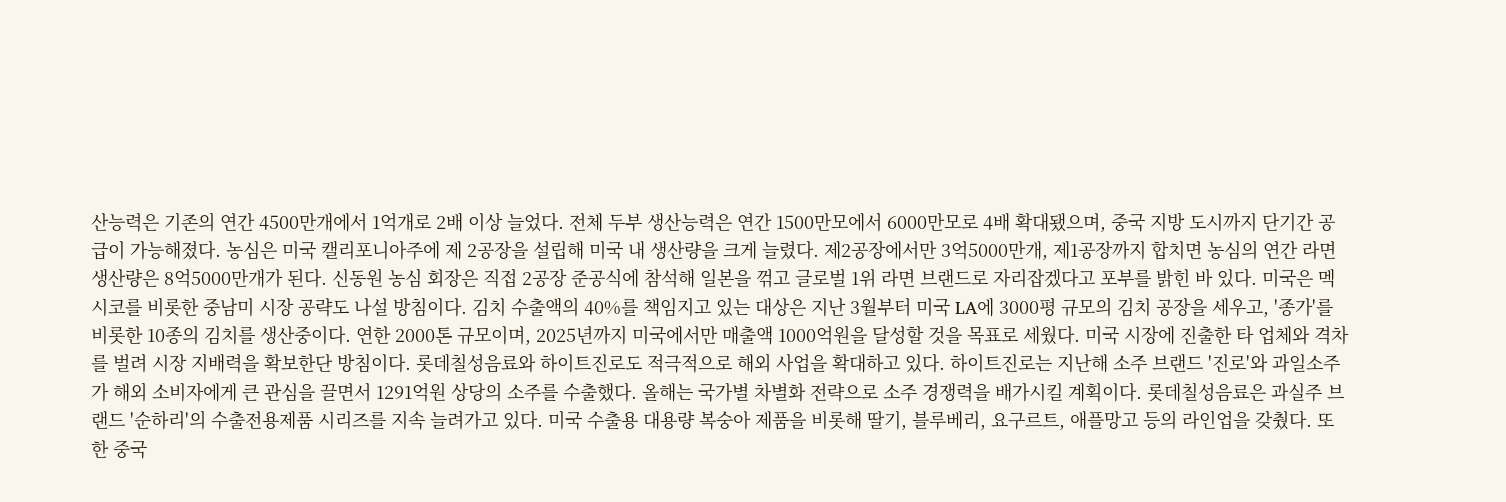산능력은 기존의 연간 4500만개에서 1억개로 2배 이상 늘었다. 전체 두부 생산능력은 연간 1500만모에서 6000만모로 4배 확대됐으며, 중국 지방 도시까지 단기간 공급이 가능해졌다. 농심은 미국 캘리포니아주에 제 2공장을 설립해 미국 내 생산량을 크게 늘렸다. 제2공장에서만 3억5000만개, 제1공장까지 합치면 농심의 연간 라면생산량은 8억5000만개가 된다. 신동원 농심 회장은 직접 2공장 준공식에 참석해 일본을 꺾고 글로벌 1위 라면 브랜드로 자리잡겠다고 포부를 밝힌 바 있다. 미국은 멕시코를 비롯한 중남미 시장 공략도 나설 방침이다. 김치 수출액의 40%를 책임지고 있는 대상은 지난 3월부터 미국 LA에 3000평 규모의 김치 공장을 세우고, '종가'를 비롯한 10종의 김치를 생산중이다. 연한 2000톤 규모이며, 2025년까지 미국에서만 매출액 1000억원을 달성할 것을 목표로 세웠다. 미국 시장에 진출한 타 업체와 격차를 벌려 시장 지배력을 확보한단 방침이다. 롯데칠성음료와 하이트진로도 적극적으로 해외 사업을 확대하고 있다. 하이트진로는 지난해 소주 브랜드 '진로'와 과일소주가 해외 소비자에게 큰 관심을 끌면서 1291억원 상당의 소주를 수출했다. 올해는 국가별 차별화 전략으로 소주 경쟁력을 배가시킬 계획이다. 롯데칠성음료은 과실주 브랜드 '순하리'의 수출전용제품 시리즈를 지속 늘려가고 있다. 미국 수출용 대용량 복숭아 제품을 비롯해 딸기, 블루베리, 요구르트, 애플망고 등의 라인업을 갖췄다. 또한 중국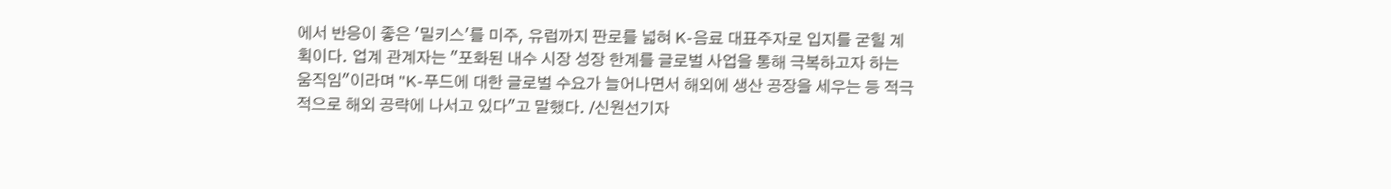에서 반응이 좋은 '밀키스'를 미주, 유럽까지 판로를 넓혀 K-음료 대표주자로 입지를 굳힐 계획이다. 업계 관계자는 "포화된 내수 시장 성장 한계를 글로벌 사업을 통해 극복하고자 하는 움직임"이라며 "K-푸드에 대한 글로벌 수요가 늘어나면서 해외에 생산 공장을 세우는 등 적극적으로 해외 공략에 나서고 있다"고 말했다. /신원선기자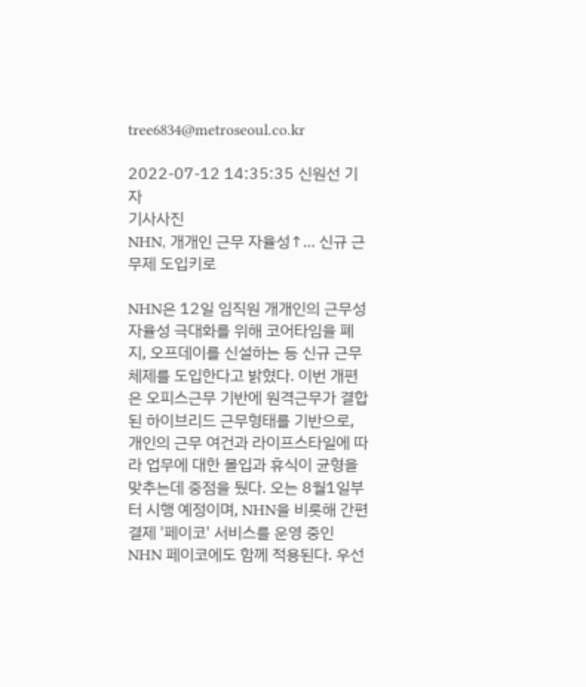tree6834@metroseoul.co.kr

2022-07-12 14:35:35 신원선 기자
기사사진
NHN, 개개인 근무 자율성↑... 신규 근무제 도입키로

NHN은 12일 임직원 개개인의 근무성 자율성 극대화를 위해 코어타임을 폐지, 오프데이를 신설하는 등 신규 근무체제를 도입한다고 밝혔다. 이번 개편은 오피스근무 기반에 원격근무가 결합된 하이브리드 근무형태를 기반으로, 개인의 근무 여건과 라이프스타일에 따라 업무에 대한 몰입과 휴식이 균형을 맞추는데 중점을 뒀다. 오는 8월1일부터 시행 예정이며, NHN을 비롯해 간편결제 '페이코' 서비스를 운영 중인 NHN 페이코에도 함께 적용된다. 우선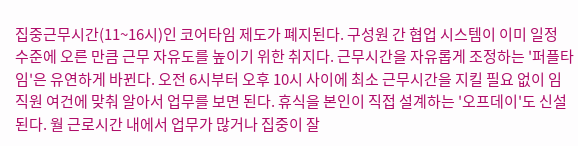집중근무시간(11~16시)인 코어타임 제도가 폐지된다. 구성원 간 협업 시스템이 이미 일정 수준에 오른 만큼 근무 자유도를 높이기 위한 취지다. 근무시간을 자유롭게 조정하는 '퍼플타임'은 유연하게 바뀐다. 오전 6시부터 오후 10시 사이에 최소 근무시간을 지킬 필요 없이 임직원 여건에 맞춰 알아서 업무를 보면 된다. 휴식을 본인이 직접 설계하는 '오프데이'도 신설된다. 월 근로시간 내에서 업무가 많거나 집중이 잘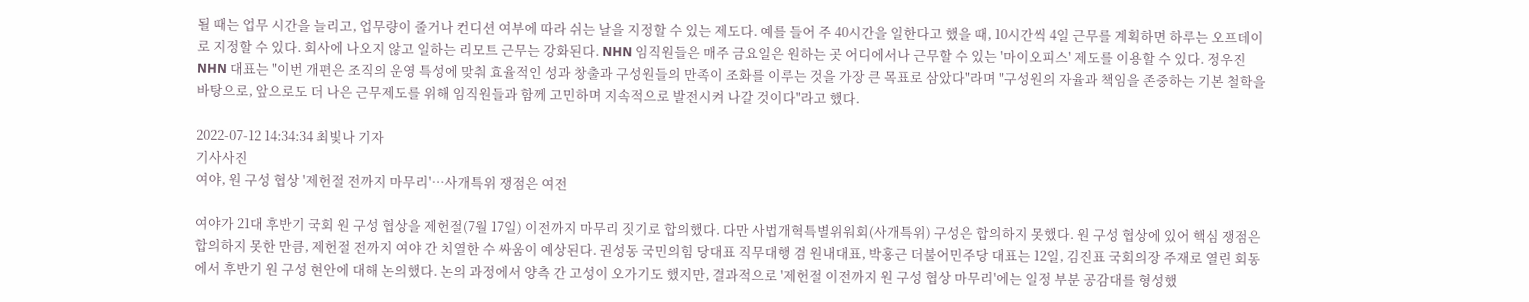될 때는 업무 시간을 늘리고, 업무량이 줄거나 컨디션 여부에 따라 쉬는 날을 지정할 수 있는 제도다. 예를 들어 주 40시간을 일한다고 했을 때, 10시간씩 4일 근무를 계획하면 하루는 오프데이로 지정할 수 있다. 회사에 나오지 않고 일하는 리모트 근무는 강화된다. NHN 임직원들은 매주 금요일은 원하는 곳 어디에서나 근무할 수 있는 '마이오피스' 제도를 이용할 수 있다. 정우진 NHN 대표는 "이번 개편은 조직의 운영 특성에 맞춰 효율적인 성과 창출과 구성원들의 만족이 조화를 이루는 것을 가장 큰 목표로 삼았다"라며 "구성원의 자율과 책임을 존중하는 기본 철학을 바탕으로, 앞으로도 더 나은 근무제도를 위해 임직원들과 함께 고민하며 지속적으로 발전시켜 나갈 것이다"라고 했다.

2022-07-12 14:34:34 최빛나 기자
기사사진
여야, 원 구성 협상 '제헌절 전까지 마무리'…사개특위 쟁점은 여전

여야가 21대 후반기 국회 원 구성 협상을 제헌절(7월 17일) 이전까지 마무리 짓기로 합의했다. 다만 사법개혁특별위워회(사개특위) 구성은 합의하지 못했다. 원 구성 협상에 있어 핵심 쟁점은 합의하지 못한 만큼, 제헌절 전까지 여야 간 치열한 수 싸움이 예상된다. 권성동 국민의힘 당대표 직무대행 겸 원내대표, 박홍근 더불어민주당 대표는 12일, 김진표 국회의장 주재로 열린 회동에서 후반기 원 구성 현안에 대해 논의했다. 논의 과정에서 양측 간 고성이 오가기도 했지만, 결과적으로 '제헌절 이전까지 원 구성 협상 마무리'에는 일정 부분 공감대를 형성했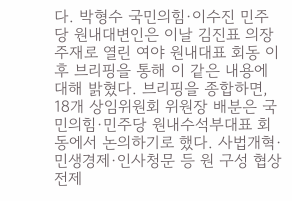다. 박형수 국민의힘·이수진 민주당 원내대변인은 이날 김진표 의장 주재로 열린 여야 원내대표 회동 이후 브리핑을 통해 이 같은 내용에 대해 밝혔다. 브리핑을 종합하면, 18개 상임위원회 위원장 배분은 국민의힘·민주당 원내수석부대표 회동에서 논의하기로 했다. 사법개혁·민생경제·인사청문 등 원 구성 협상 전제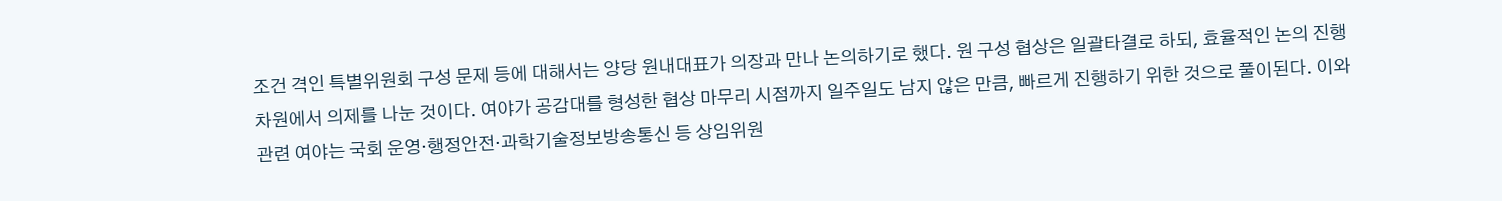조건 격인 특별위원회 구성 문제 등에 대해서는 양당 원내대표가 의장과 만나 논의하기로 했다. 원 구성 협상은 일괄타결로 하되, 효율적인 논의 진행 차원에서 의제를 나눈 것이다. 여야가 공감대를 형성한 협상 마무리 시점까지 일주일도 남지 않은 만큼, 빠르게 진행하기 위한 것으로 풀이된다. 이와 관련 여야는 국회 운영·행정안전·과학기술정보방송통신 등 상임위원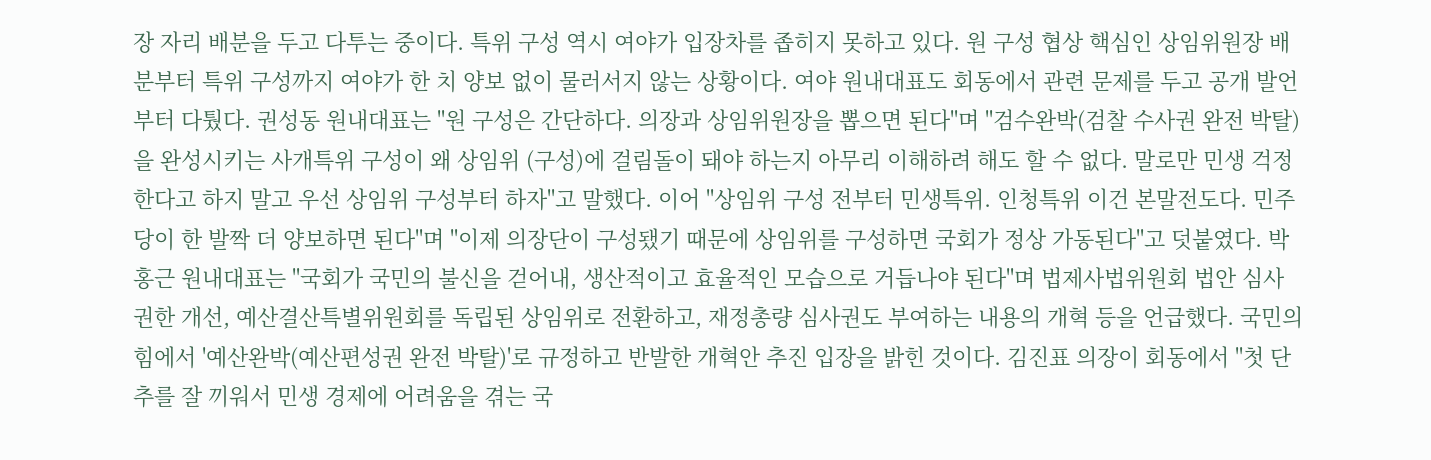장 자리 배분을 두고 다투는 중이다. 특위 구성 역시 여야가 입장차를 좁히지 못하고 있다. 원 구성 협상 핵심인 상임위원장 배분부터 특위 구성까지 여야가 한 치 양보 없이 물러서지 않는 상황이다. 여야 원내대표도 회동에서 관련 문제를 두고 공개 발언부터 다퉜다. 권성동 원내대표는 "원 구성은 간단하다. 의장과 상임위원장을 뽑으면 된다"며 "검수완박(검찰 수사권 완전 박탈)을 완성시키는 사개특위 구성이 왜 상임위 (구성)에 걸림돌이 돼야 하는지 아무리 이해하려 해도 할 수 없다. 말로만 민생 걱정한다고 하지 말고 우선 상임위 구성부터 하자"고 말했다. 이어 "상임위 구성 전부터 민생특위. 인청특위 이건 본말전도다. 민주당이 한 발짝 더 양보하면 된다"며 "이제 의장단이 구성됐기 때문에 상임위를 구성하면 국회가 정상 가동된다"고 덧붙였다. 박홍근 원내대표는 "국회가 국민의 불신을 걷어내, 생산적이고 효율적인 모습으로 거듭나야 된다"며 법제사법위원회 법안 심사 권한 개선, 예산결산특별위원회를 독립된 상임위로 전환하고, 재정총량 심사권도 부여하는 내용의 개혁 등을 언급했다. 국민의힘에서 '예산완박(예산편성권 완전 박탈)'로 규정하고 반발한 개혁안 추진 입장을 밝힌 것이다. 김진표 의장이 회동에서 "첫 단추를 잘 끼워서 민생 경제에 어려움을 겪는 국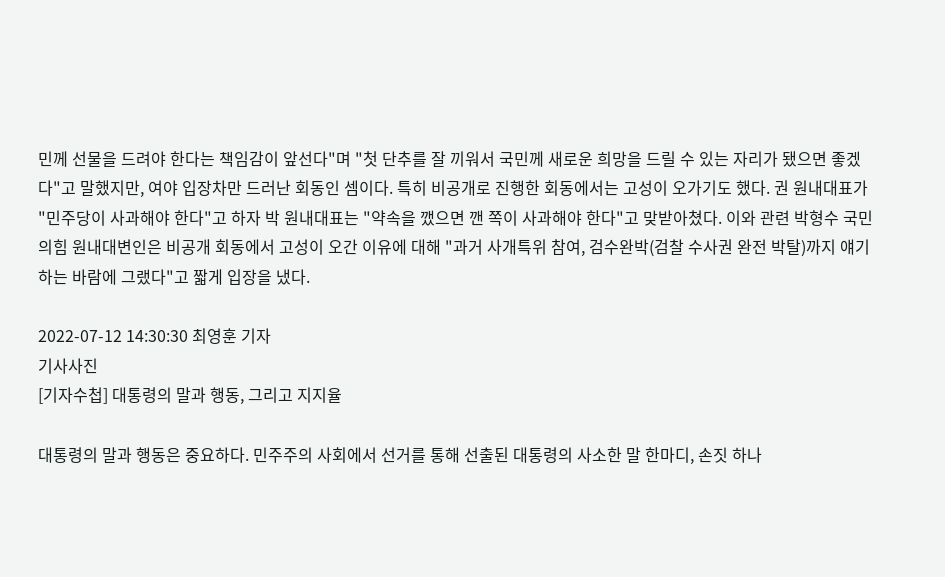민께 선물을 드려야 한다는 책임감이 앞선다"며 "첫 단추를 잘 끼워서 국민께 새로운 희망을 드릴 수 있는 자리가 됐으면 좋겠다"고 말했지만, 여야 입장차만 드러난 회동인 셈이다. 특히 비공개로 진행한 회동에서는 고성이 오가기도 했다. 권 원내대표가 "민주당이 사과해야 한다"고 하자 박 원내대표는 "약속을 깼으면 깬 쪽이 사과해야 한다"고 맞받아쳤다. 이와 관련 박형수 국민의힘 원내대변인은 비공개 회동에서 고성이 오간 이유에 대해 "과거 사개특위 참여, 검수완박(검찰 수사권 완전 박탈)까지 얘기하는 바람에 그랬다"고 짧게 입장을 냈다.

2022-07-12 14:30:30 최영훈 기자
기사사진
[기자수첩] 대통령의 말과 행동, 그리고 지지율

대통령의 말과 행동은 중요하다. 민주주의 사회에서 선거를 통해 선출된 대통령의 사소한 말 한마디, 손짓 하나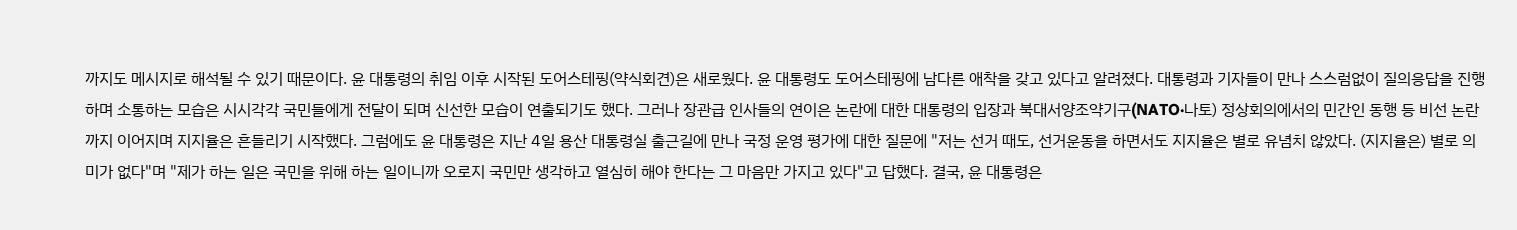까지도 메시지로 해석될 수 있기 때문이다. 윤 대통령의 취임 이후 시작된 도어스테핑(약식회견)은 새로웠다. 윤 대통령도 도어스테핑에 남다른 애착을 갖고 있다고 알려졌다. 대통령과 기자들이 만나 스스럼없이 질의응답을 진행하며 소통하는 모습은 시시각각 국민들에게 전달이 되며 신선한 모습이 연출되기도 했다. 그러나 장관급 인사들의 연이은 논란에 대한 대통령의 입장과 북대서양조약기구(NATO·나토) 정상회의에서의 민간인 동행 등 비선 논란까지 이어지며 지지율은 흔들리기 시작했다. 그럼에도 윤 대통령은 지난 4일 용산 대통령실 출근길에 만나 국정 운영 평가에 대한 질문에 "저는 선거 때도, 선거운동을 하면서도 지지율은 별로 유념치 않았다. (지지율은) 별로 의미가 없다"며 "제가 하는 일은 국민을 위해 하는 일이니까 오로지 국민만 생각하고 열심히 해야 한다는 그 마음만 가지고 있다"고 답했다. 결국, 윤 대통령은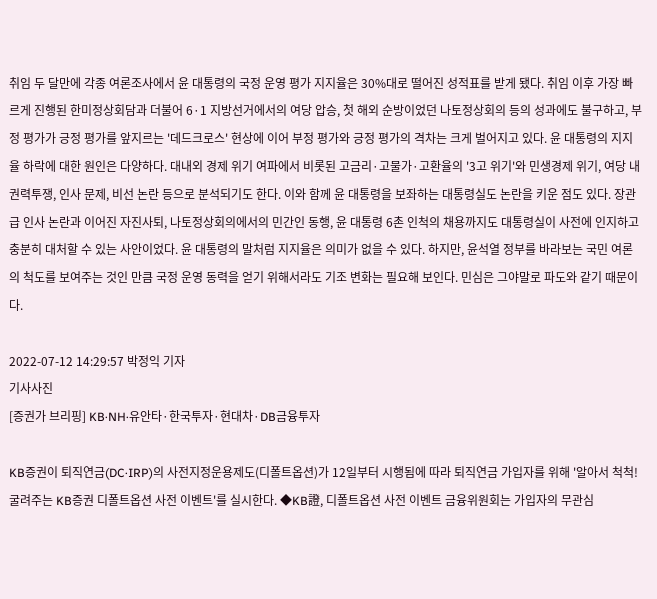취임 두 달만에 각종 여론조사에서 윤 대통령의 국정 운영 평가 지지율은 30%대로 떨어진 성적표를 받게 됐다. 취임 이후 가장 빠르게 진행된 한미정상회담과 더불어 6·1 지방선거에서의 여당 압승, 첫 해외 순방이었던 나토정상회의 등의 성과에도 불구하고, 부정 평가가 긍정 평가를 앞지르는 '데드크로스' 현상에 이어 부정 평가와 긍정 평가의 격차는 크게 벌어지고 있다. 윤 대통령의 지지율 하락에 대한 원인은 다양하다. 대내외 경제 위기 여파에서 비롯된 고금리·고물가·고환율의 '3고 위기'와 민생경제 위기, 여당 내 권력투쟁, 인사 문제, 비선 논란 등으로 분석되기도 한다. 이와 함께 윤 대통령을 보좌하는 대통령실도 논란을 키운 점도 있다. 장관급 인사 논란과 이어진 자진사퇴, 나토정상회의에서의 민간인 동행, 윤 대통령 6촌 인척의 채용까지도 대통령실이 사전에 인지하고 충분히 대처할 수 있는 사안이었다. 윤 대통령의 말처럼 지지율은 의미가 없을 수 있다. 하지만, 윤석열 정부를 바라보는 국민 여론의 척도를 보여주는 것인 만큼 국정 운영 동력을 얻기 위해서라도 기조 변화는 필요해 보인다. 민심은 그야말로 파도와 같기 때문이다.

2022-07-12 14:29:57 박정익 기자
기사사진
[증권가 브리핑] KB·NH·유안타·한국투자·현대차·DB금융투자

KB증권이 퇴직연금(DC·IRP)의 사전지정운용제도(디폴트옵션)가 12일부터 시행됨에 따라 퇴직연금 가입자를 위해 '알아서 척척! 굴려주는 KB증권 디폴트옵션 사전 이벤트'를 실시한다. ◆KB證, 디폴트옵션 사전 이벤트 금융위원회는 가입자의 무관심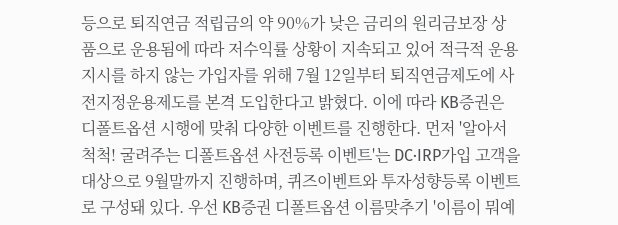등으로 퇴직연금 적립금의 약 90%가 낮은 금리의 원리금보장 상품으로 운용됨에 따라 저수익률 상황이 지속되고 있어 적극적 운용 지시를 하지 않는 가입자를 위해 7월 12일부터 퇴직연금제도에 사전지정운용제도를 본격 도입한다고 밝혔다. 이에 따라 KB증권은 디폴트옵션 시행에 맞춰 다양한 이벤트를 진행한다. 먼저 '알아서 척척! 굴려주는 디폴트옵션 사전등록 이벤트'는 DC·IRP가입 고객을 대상으로 9월말까지 진행하며, 퀴즈이벤트와 투자성향등록 이벤트로 구성돼 있다. 우선 KB증권 디폴트옵션 이름맞추기 '이름이 뭐예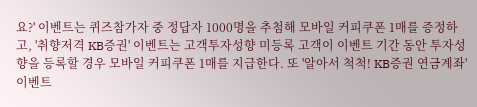요?' 이벤트는 퀴즈참가자 중 정답자 1000명을 추첨해 모바일 커피쿠폰 1매를 증정하고, '취향저격 KB증권' 이벤트는 고객투자성향 미등록 고객이 이벤트 기간 동안 투자성향을 등록할 경우 모바일 커피쿠폰 1매를 지급한다. 또 '알아서 척척! KB증권 연금계좌' 이벤트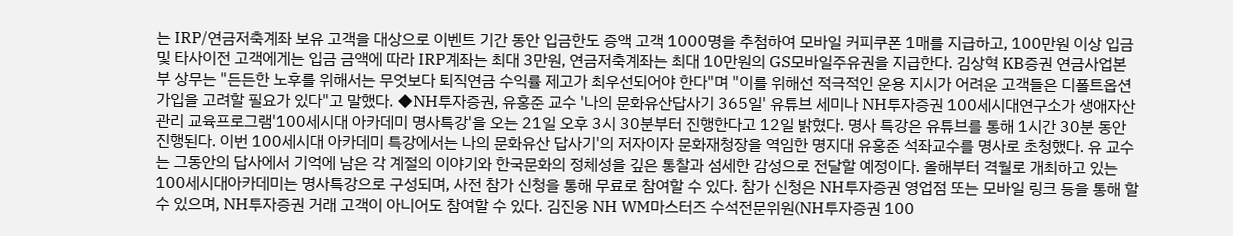는 IRP/연금저축계좌 보유 고객을 대상으로 이벤트 기간 동안 입금한도 증액 고객 1000명을 추첨하여 모바일 커피쿠폰 1매를 지급하고, 100만원 이상 입금 및 타사이전 고객에게는 입금 금액에 따라 IRP계좌는 최대 3만원, 연금저축계좌는 최대 10만원의 GS모바일주유권을 지급한다. 김상혁 KB증권 연금사업본부 상무는 "든든한 노후를 위해서는 무엇보다 퇴직연금 수익률 제고가 최우선되어야 한다"며 "이를 위해선 적극적인 운용 지시가 어려운 고객들은 디폴트옵션 가입을 고려할 필요가 있다"고 말했다. ◆NH투자증권, 유홍준 교수 '나의 문화유산답사기 365일' 유튜브 세미나 NH투자증권 100세시대연구소가 생애자산관리 교육프로그램'100세시대 아카데미 명사특강'을 오는 21일 오후 3시 30분부터 진행한다고 12일 밝혔다. 명사 특강은 유튜브를 통해 1시간 30분 동안 진행된다. 이번 100세시대 아카데미 특강에서는 나의 문화유산 답사기'의 저자이자 문화재청장을 역임한 명지대 유홍준 석좌교수를 명사로 초청했다. 유 교수는 그동안의 답사에서 기억에 남은 각 계절의 이야기와 한국문화의 정체성을 깊은 통찰과 섬세한 감성으로 전달할 예정이다. 올해부터 격월로 개최하고 있는 100세시대아카데미는 명사특강으로 구성되며, 사전 참가 신청을 통해 무료로 참여할 수 있다. 참가 신청은 NH투자증권 영업점 또는 모바일 링크 등을 통해 할 수 있으며, NH투자증권 거래 고객이 아니어도 참여할 수 있다. 김진웅 NH WM마스터즈 수석전문위원(NH투자증권 100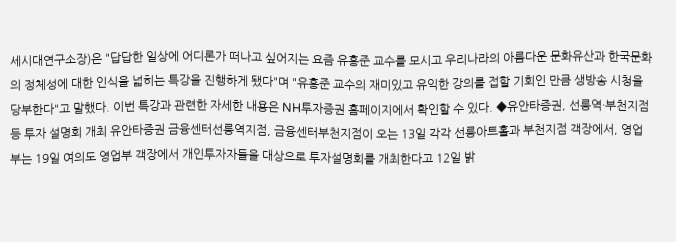세시대연구소장)은 "답답한 일상에 어디론가 떠나고 싶어지는 요즘 유홍준 교수를 모시고 우리나라의 아름다운 문화유산과 한국문화의 정체성에 대한 인식을 넓히는 특강을 진행하게 됐다"며 "유홍준 교수의 재미있고 유익한 강의를 접할 기회인 만큼 생방송 시청을 당부한다"고 말했다. 이번 특강과 관련한 자세한 내용은 NH투자증권 홈페이지에서 확인할 수 있다. ◆유안타증권, 선릉역·부천지점 등 투자 설명회 개최 유안타증권 금융센터선릉역지점, 금융센터부천지점이 오는 13일 각각 선릉아트홀과 부천지점 객장에서, 영업부는 19일 여의도 영업부 객장에서 개인투자자들을 대상으로 투자설명회를 개최한다고 12일 밝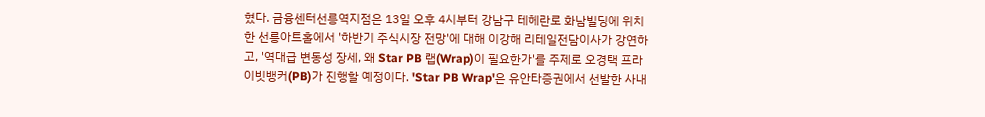혔다. 금융센터선릉역지점은 13일 오후 4시부터 강남구 테헤란로 화남빌딩에 위치한 선릉아트홀에서 '하반기 주식시장 전망'에 대해 이강해 리테일전담이사가 강연하고, '역대급 변동성 장세, 왜 Star PB 랩(Wrap)이 필요한가'를 주제로 오경택 프라이빗뱅커(PB)가 진행할 예정이다. 'Star PB Wrap'은 유안타증권에서 선발한 사내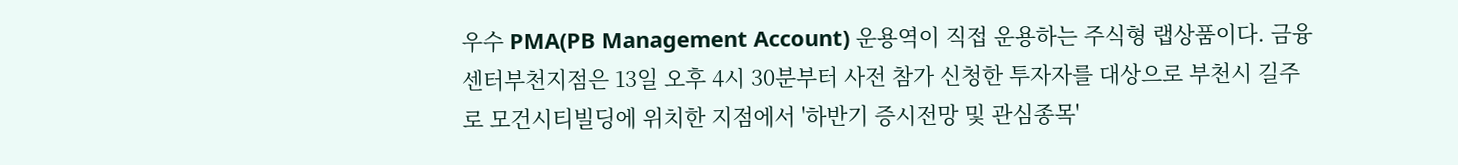우수 PMA(PB Management Account) 운용역이 직접 운용하는 주식형 랩상품이다. 금융센터부천지점은 13일 오후 4시 30분부터 사전 참가 신청한 투자자를 대상으로 부천시 길주로 모건시티빌딩에 위치한 지점에서 '하반기 증시전망 및 관심종목'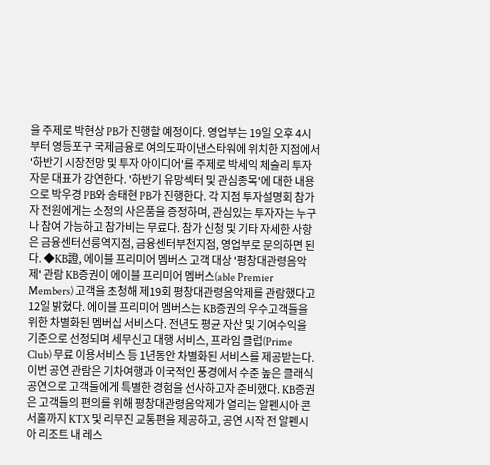을 주제로 박현상 PB가 진행할 예정이다. 영업부는 19일 오후 4시부터 영등포구 국제금융로 여의도파이낸스타워에 위치한 지점에서 '하반기 시장전망 및 투자 아이디어'를 주제로 박세익 체슬리 투자자문 대표가 강연한다. '하반기 유망섹터 및 관심종목'에 대한 내용으로 박우경 PB와 송태현 PB가 진행한다. 각 지점 투자설명회 참가자 전원에게는 소정의 사은품을 증정하며, 관심있는 투자자는 누구나 참여 가능하고 참가비는 무료다. 참가 신청 및 기타 자세한 사항은 금융센터선릉역지점, 금융센터부천지점, 영업부로 문의하면 된다. ◆KB證, 에이블 프리미어 멤버스 고객 대상 '평창대관령음악제' 관람 KB증권이 에이블 프리미어 멤버스(able Premier Members) 고객을 초청해 제19회 평창대관령음악제를 관람했다고 12일 밝혔다. 에이블 프리미어 멤버스는 KB증권의 우수고객들을 위한 차별화된 멤버십 서비스다. 전년도 평균 자산 및 기여수익을 기준으로 선정되며 세무신고 대행 서비스, 프라임 클럽(Prime Club) 무료 이용서비스 등 1년동안 차별화된 서비스를 제공받는다. 이번 공연 관람은 기차여행과 이국적인 풍경에서 수준 높은 클래식 공연으로 고객들에게 특별한 경험을 선사하고자 준비했다. KB증권은 고객들의 편의를 위해 평창대관령음악제가 열리는 알펜시아 콘서홀까지 KTX 및 리무진 교통편을 제공하고, 공연 시작 전 알펜시아 리조트 내 레스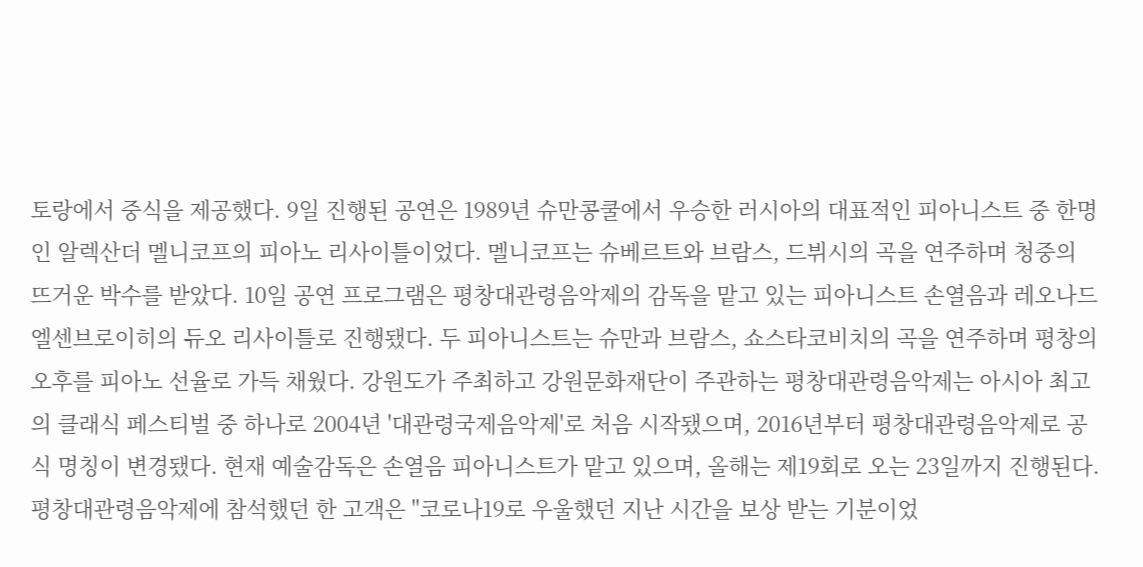토랑에서 중식을 제공했다. 9일 진행된 공연은 1989년 슈만콩쿨에서 우승한 러시아의 대표적인 피아니스트 중 한명인 알렉산더 멜니코프의 피아노 리사이틀이었다. 멜니코프는 슈베르트와 브람스, 드뷔시의 곡을 연주하며 청중의 뜨거운 박수를 받았다. 10일 공연 프로그램은 평창대관령음악제의 감독을 맡고 있는 피아니스트 손열음과 레오나드 엘센브로이히의 듀오 리사이틀로 진행됐다. 두 피아니스트는 슈만과 브람스, 쇼스타코비치의 곡을 연주하며 평창의 오후를 피아노 선율로 가득 채웠다. 강원도가 주최하고 강원문화재단이 주관하는 평창대관령음악제는 아시아 최고의 클래식 페스티벌 중 하나로 2004년 '대관령국제음악제'로 처음 시작됐으며, 2016년부터 평창대관령음악제로 공식 명칭이 변경됐다. 현재 예술감독은 손열음 피아니스트가 맡고 있으며, 올해는 제19회로 오는 23일까지 진행된다. 평창대관령음악제에 참석했던 한 고객은 "코로나19로 우울했던 지난 시간을 보상 받는 기분이었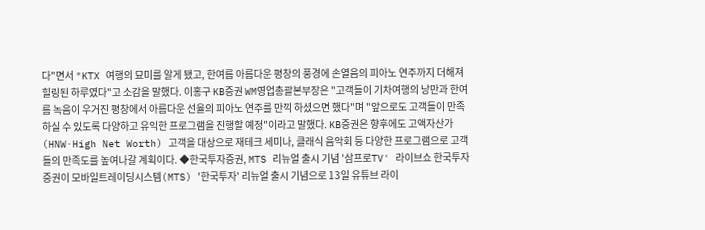다"면서 "KTX 여행의 묘미를 알게 됐고, 한여름 아름다운 평창의 풍경에 손열음의 피아노 연주까지 더해져 힐링된 하루였다"고 소감을 말했다. 이홍구 KB증권 WM영업총괄본부장은 "고객들이 기차여행의 낭만과 한여름 녹음이 우거진 평창에서 아름다운 선율의 피아노 연주를 만끽 하셨으면 했다"며 "앞으로도 고객들이 만족하실 수 있도록 다양하고 유익한 프로그램을 진행할 예정"이라고 말했다. KB증권은 향후에도 고액자산가(HNW·High Net Worth) 고객을 대상으로 재테크 세미나, 클래식 음악회 등 다양한 프로그램으로 고객들의 만족도를 높여나갈 계획이다. ◆한국투자증권, MTS 리뉴얼 출시 기념 '삼프로TV' 라이브쇼 한국투자증권이 모바일트레이딩시스템(MTS) '한국투자' 리뉴얼 출시 기념으로 13일 유튜브 라이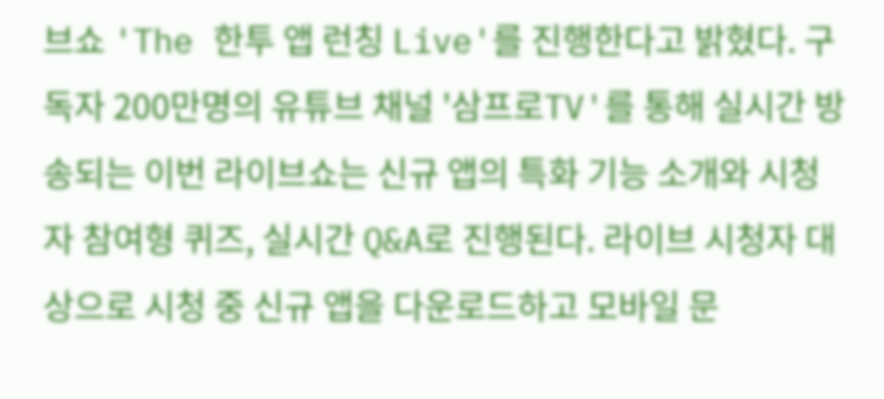브쇼 'The 한투 앱 런칭 Live'를 진행한다고 밝혔다. 구독자 200만명의 유튜브 채널 '삼프로TV'를 통해 실시간 방송되는 이번 라이브쇼는 신규 앱의 특화 기능 소개와 시청자 참여형 퀴즈, 실시간 Q&A로 진행된다. 라이브 시청자 대상으로 시청 중 신규 앱을 다운로드하고 모바일 문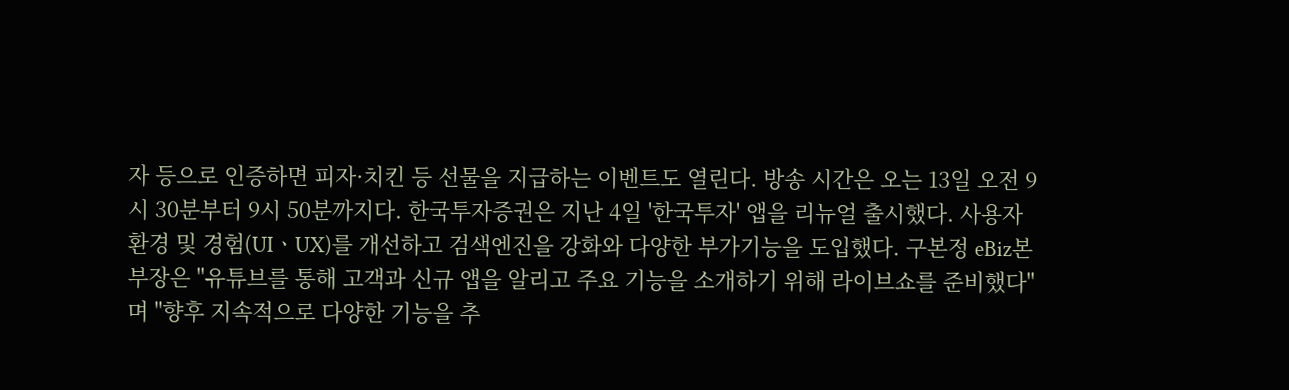자 등으로 인증하면 피자·치킨 등 선물을 지급하는 이벤트도 열린다. 방송 시간은 오는 13일 오전 9시 30분부터 9시 50분까지다. 한국투자증권은 지난 4일 '한국투자' 앱을 리뉴얼 출시했다. 사용자 환경 및 경험(UIㆍUX)를 개선하고 검색엔진을 강화와 다양한 부가기능을 도입했다. 구본정 eBiz본부장은 "유튜브를 통해 고객과 신규 앱을 알리고 주요 기능을 소개하기 위해 라이브쇼를 준비했다"며 "향후 지속적으로 다양한 기능을 추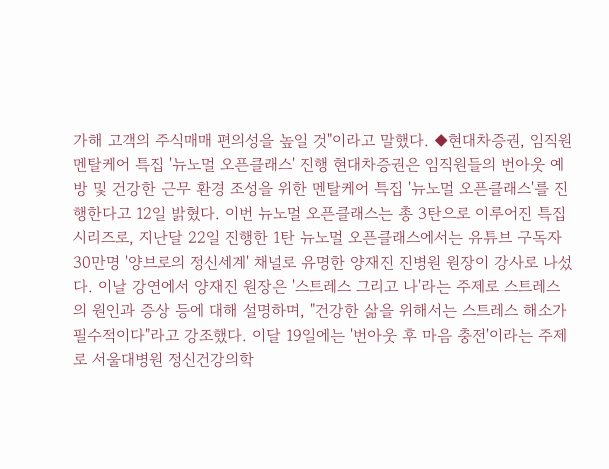가해 고객의 주식매매 편의성을 높일 것"이라고 말했다. ◆현대차증권, 임직원 멘탈케어 특집 '뉴노멀 오픈클래스' 진행 현대차증권은 임직원들의 번아웃 예방 및 건강한 근무 환경 조성을 위한 멘탈케어 특집 '뉴노멀 오픈클래스'를 진행한다고 12일 밝혔다. 이번 뉴노멀 오픈클래스는 총 3탄으로 이루어진 특집 시리즈로, 지난달 22일 진행한 1탄 뉴노멀 오픈클래스에서는 유튜브 구독자 30만명 '양브로의 정신세계' 채널로 유명한 양재진 진병원 원장이 강사로 나섰다. 이날 강연에서 양재진 원장은 '스트레스 그리고 나'라는 주제로 스트레스의 원인과 증상 등에 대해 설명하며, "건강한 삶을 위해서는 스트레스 해소가 필수적이다"라고 강조했다. 이달 19일에는 '번아웃 후 마음 충전'이라는 주제로 서울대병원 정신건강의학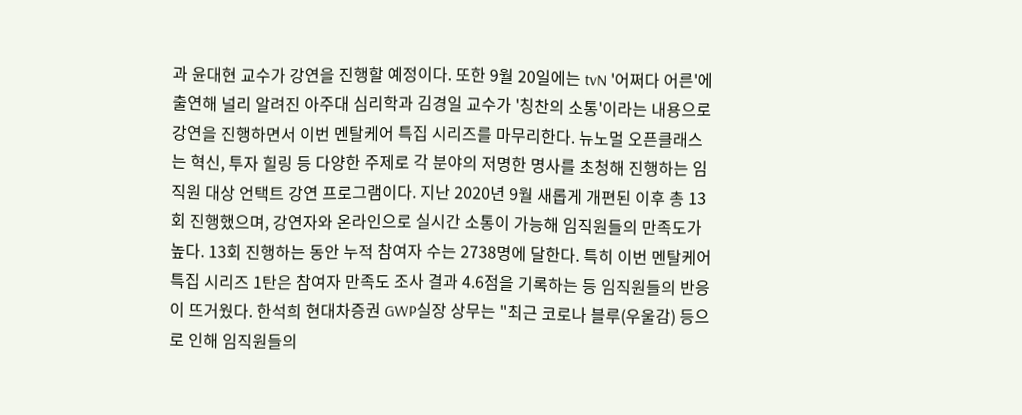과 윤대현 교수가 강연을 진행할 예정이다. 또한 9월 20일에는 tvN '어쩌다 어른'에 출연해 널리 알려진 아주대 심리학과 김경일 교수가 '칭찬의 소통'이라는 내용으로 강연을 진행하면서 이번 멘탈케어 특집 시리즈를 마무리한다. 뉴노멀 오픈클래스는 혁신, 투자 힐링 등 다양한 주제로 각 분야의 저명한 명사를 초청해 진행하는 임직원 대상 언택트 강연 프로그램이다. 지난 2020년 9월 새롭게 개편된 이후 총 13회 진행했으며, 강연자와 온라인으로 실시간 소통이 가능해 임직원들의 만족도가 높다. 13회 진행하는 동안 누적 참여자 수는 2738명에 달한다. 특히 이번 멘탈케어 특집 시리즈 1탄은 참여자 만족도 조사 결과 4.6점을 기록하는 등 임직원들의 반응이 뜨거웠다. 한석희 현대차증권 GWP실장 상무는 "최근 코로나 블루(우울감) 등으로 인해 임직원들의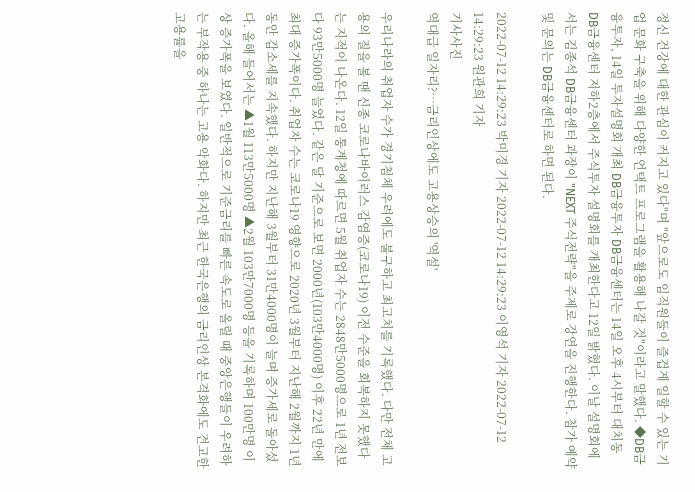정신 건강에 대한 관심이 커지고 있다"며 "앞으로도 임직원들이 즐겁게 일할 수 있는 기업 문화 구축을 위해 다양한 언택트 프로그램을 활용해 나갈 것"이라고 말했다. ◆DB금융투자, 14일 투자설명회 개최 DB금융투자 DB금융센터는 14일 오후 4시부터 대치동 DB금융센터 지하2층에서 주식투자 설명회를 개최한다고 12일 밝혔다. 이날 설명회에서는 김종석 DB금융센터 과장이 "NEXT 주식전략"을 주제로 강연을 진행한다. 참가 예약 및 문의는 DB금융센터로 하면 된다.

2022-07-12 14:29:23 박미경 기자 2022-07-12 14:29:23 이영석 기자 2022-07-12 14:29:23 원관희 기자
기사사진
역대급 일자리?…금리인상에도 고용상승의 '역설'

우리나라의 취업자 수가 경기침체 우려에도 불구하고 최고치를 기록했다. 다만 전체 고용의 질을 볼 땐 신종 코로나바이러스 감염증(코로나19) 이전 수준을 회복하지 못했다는 지적이 나온다. 12일 통계청에 따르면 5월 취업자 수는 2848만5000명으로 1년 전보다 93만5000명 늘었다. 같은 달 기준으로 보면 2000년(103만4000명) 이후 22년 만에 최대 증가폭이다. 취업자 수는 코로나19 영향으로 2020년 3월부터 지난해 2월까지 1년 동안 감소세를 지속했다. 하지만 지난해 3월부터 31만4000명이 늘며 증가세로 돌아섰다. 올해 들어서는 ▲1월 113만5000명 ▲2월 103만7000명 등을 기록하며 100만명 이상 증가폭을 보였다. 일반적으로 기준금리를 빠른 속도로 올릴 때 중앙은행들이 우려하는 부작용 중 하나는 고용 악화다. 하지만 최근 한국은행의 금리인상 본격화에도 견고한 고용률을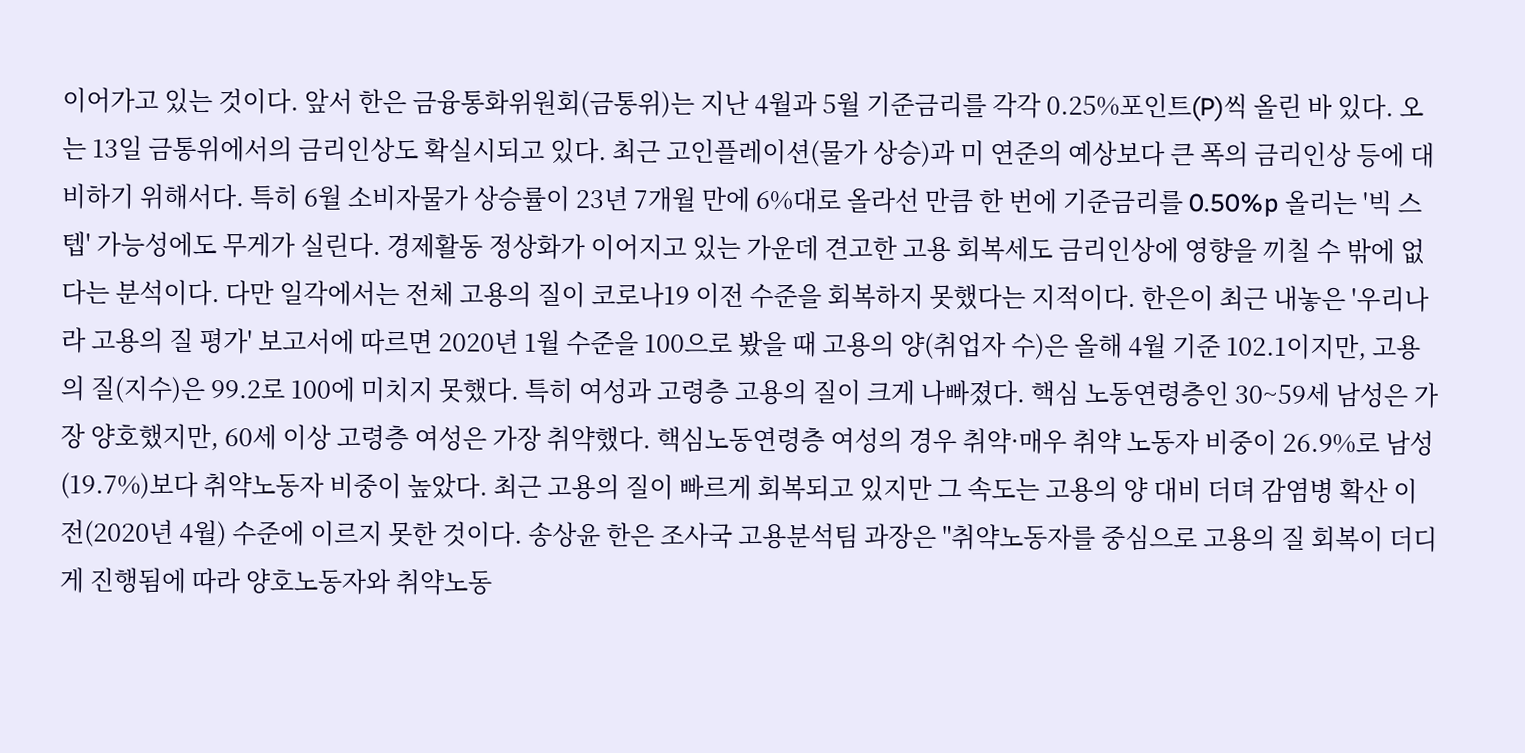이어가고 있는 것이다. 앞서 한은 금융통화위원회(금통위)는 지난 4월과 5월 기준금리를 각각 0.25%포인트(P)씩 올린 바 있다. 오는 13일 금통위에서의 금리인상도 확실시되고 있다. 최근 고인플레이션(물가 상승)과 미 연준의 예상보다 큰 폭의 금리인상 등에 대비하기 위해서다. 특히 6월 소비자물가 상승률이 23년 7개월 만에 6%대로 올라선 만큼 한 번에 기준금리를 0.50%p 올리는 '빅 스텝' 가능성에도 무게가 실린다. 경제활동 정상화가 이어지고 있는 가운데 견고한 고용 회복세도 금리인상에 영향을 끼칠 수 밖에 없다는 분석이다. 다만 일각에서는 전체 고용의 질이 코로나19 이전 수준을 회복하지 못했다는 지적이다. 한은이 최근 내놓은 '우리나라 고용의 질 평가' 보고서에 따르면 2020년 1월 수준을 100으로 봤을 때 고용의 양(취업자 수)은 올해 4월 기준 102.1이지만, 고용의 질(지수)은 99.2로 100에 미치지 못했다. 특히 여성과 고령층 고용의 질이 크게 나빠졌다. 핵심 노동연령층인 30~59세 남성은 가장 양호했지만, 60세 이상 고령층 여성은 가장 취약했다. 핵심노동연령층 여성의 경우 취약·매우 취약 노동자 비중이 26.9%로 남성(19.7%)보다 취약노동자 비중이 높았다. 최근 고용의 질이 빠르게 회복되고 있지만 그 속도는 고용의 양 대비 더뎌 감염병 확산 이전(2020년 4월) 수준에 이르지 못한 것이다. 송상윤 한은 조사국 고용분석팀 과장은 "취약노동자를 중심으로 고용의 질 회복이 더디게 진행됨에 따라 양호노동자와 취약노동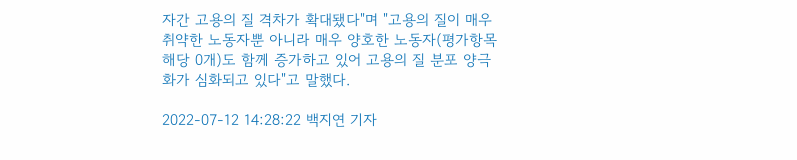자간 고용의 질 격차가 확대됐다"며 "고용의 질이 매우 취약한 노동자뿐 아니라 매우 양호한 노동자(평가항목 해당 0개)도 함께 증가하고 있어 고용의 질 분포 양극화가 심화되고 있다"고 말했다.

2022-07-12 14:28:22 백지연 기자